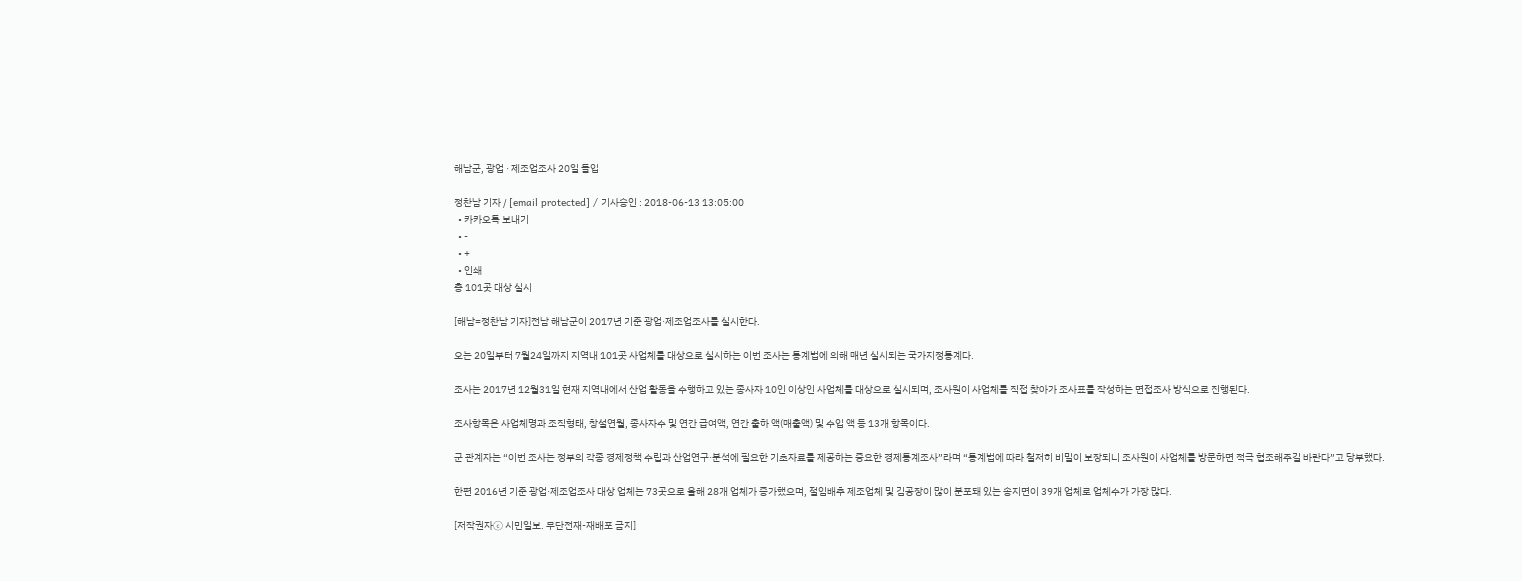해남군, 광업 · 제조업조사 20일 돌입

정찬남 기자 / [email protected] / 기사승인 : 2018-06-13 13:05:00
  • 카카오톡 보내기
  • -
  • +
  • 인쇄
총 101곳 대상 실시

[해남=정찬남 기자]전남 해남군이 2017년 기준 광업·제조업조사를 실시한다.

오는 20일부터 7월24일까지 지역내 101곳 사업체를 대상으로 실시하는 이번 조사는 통계법에 의해 매년 실시되는 국가지정통계다.

조사는 2017년 12월31일 현재 지역내에서 산업 활동을 수행하고 있는 종사자 10인 이상인 사업체를 대상으로 실시되며, 조사원이 사업체를 직접 찾아가 조사표를 작성하는 면접조사 방식으로 진행된다.

조사항목은 사업체명과 조직형태, 창설연월, 종사자수 및 연간 급여액, 연간 출하 액(매출액) 및 수입 액 등 13개 항목이다.

군 관계자는 “이번 조사는 정부의 각종 경제정책 수립과 산업연구·분석에 필요한 기초자료를 제공하는 중요한 경제통계조사”라며 “통계법에 따라 철저히 비밀이 보장되니 조사원이 사업체를 방문하면 적극 협조해주길 바란다”고 당부했다.

한편 2016년 기준 광업·제조업조사 대상 업체는 73곳으로 올해 28개 업체가 증가했으며, 절임배추 제조업체 및 김공장이 많이 분포돼 있는 송지면이 39개 업체로 업체수가 가장 많다.

[저작권자ⓒ 시민일보. 무단전재-재배포 금지]